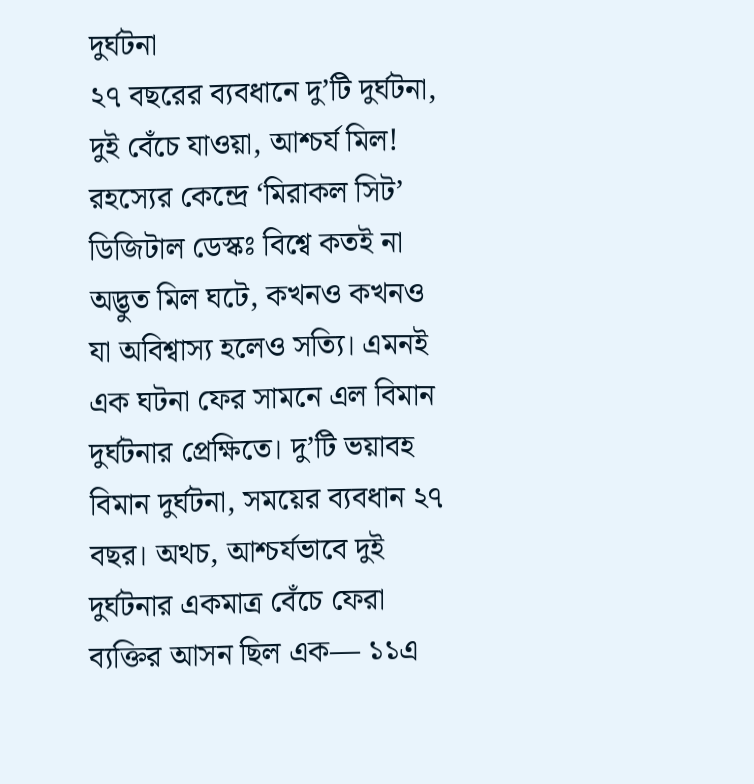দুর্ঘটনা
২৭ বছরের ব্যবধানে দু’টি দুর্ঘটনা, দুই বেঁচে যাওয়া, আশ্চর্য মিল! রহস্যের কেন্দ্রে ‘মিরাকল সিট’
ডিজিটাল ডেস্কঃ বিশ্বে কতই না অদ্ভুত মিল ঘটে, কখনও কখনও যা অবিশ্বাস্য হলেও সত্যি। এমনই এক ঘটনা ফের সামনে এল বিমান দুর্ঘটনার প্রেক্ষিতে। দু’টি ভয়াবহ বিমান দুর্ঘটনা, সময়ের ব্যবধান ২৭ বছর। অথচ, আশ্চর্যভাবে দুই দুর্ঘটনার একমাত্র বেঁচে ফেরা ব্যক্তির আসন ছিল এক— ১১এ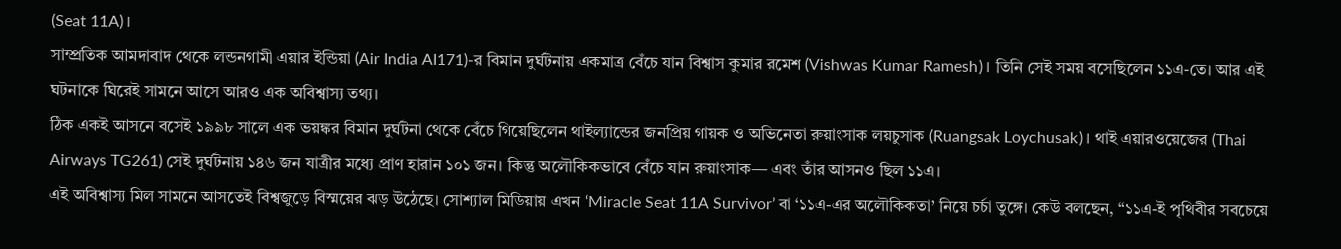(Seat 11A)।
সাম্প্রতিক আমদাবাদ থেকে লন্ডনগামী এয়ার ইন্ডিয়া (Air India AI171)-র বিমান দুর্ঘটনায় একমাত্র বেঁচে যান বিশ্বাস কুমার রমেশ (Vishwas Kumar Ramesh)। তিনি সেই সময় বসেছিলেন ১১এ-তে। আর এই ঘটনাকে ঘিরেই সামনে আসে আরও এক অবিশ্বাস্য তথ্য।
ঠিক একই আসনে বসেই ১৯৯৮ সালে এক ভয়ঙ্কর বিমান দুর্ঘটনা থেকে বেঁচে গিয়েছিলেন থাইল্যান্ডের জনপ্রিয় গায়ক ও অভিনেতা রুয়াংসাক লয়চুসাক (Ruangsak Loychusak)। থাই এয়ারওয়েজের (Thai Airways TG261) সেই দুর্ঘটনায় ১৪৬ জন যাত্রীর মধ্যে প্রাণ হারান ১০১ জন। কিন্তু অলৌকিকভাবে বেঁচে যান রুয়াংসাক— এবং তাঁর আসনও ছিল ১১এ।
এই অবিশ্বাস্য মিল সামনে আসতেই বিশ্বজুড়ে বিস্ময়ের ঝড় উঠেছে। সোশ্যাল মিডিয়ায় এখন ‘Miracle Seat 11A Survivor’ বা ‘১১এ-এর অলৌকিকতা’ নিয়ে চর্চা তুঙ্গে। কেউ বলছেন, “১১এ-ই পৃথিবীর সবচেয়ে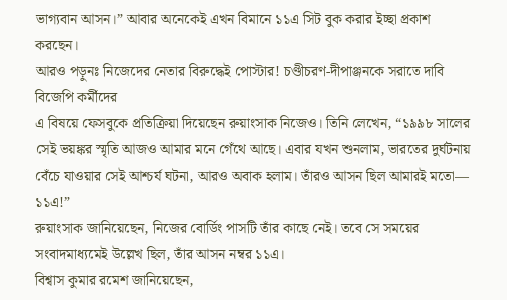ভাগ্যবান আসন।” আবার অনেকেই এখন বিমানে ১১এ সিট বুক করার ইচ্ছা প্রকাশ করছেন।
আরও পড়ুনঃ নিজেদের নেতার বিরুদ্ধেই পোস্টার! চণ্ডীচরণ-দীপাঞ্জনকে সরাতে দাবি বিজেপি কর্মীদের
এ বিষয়ে ফেসবুকে প্রতিক্রিয়া দিয়েছেন রুয়াংসাক নিজেও। তিনি লেখেন, “১৯৯৮ সালের সেই ভয়ঙ্কর স্মৃতি আজও আমার মনে গেঁথে আছে। এবার যখন শুনলাম, ভারতের দুর্ঘটনায় বেঁচে যাওয়ার সেই আশ্চর্য ঘটনা, আরও অবাক হলাম। তাঁরও আসন ছিল আমারই মতো— ১১এ!”
রুয়াংসাক জানিয়েছেন, নিজের বোর্ডিং পাসটি তাঁর কাছে নেই। তবে সে সময়ের সংবাদমাধ্যমেই উল্লেখ ছিল, তাঁর আসন নম্বর ১১এ।
বিশ্বাস কুমার রমেশ জানিয়েছেন,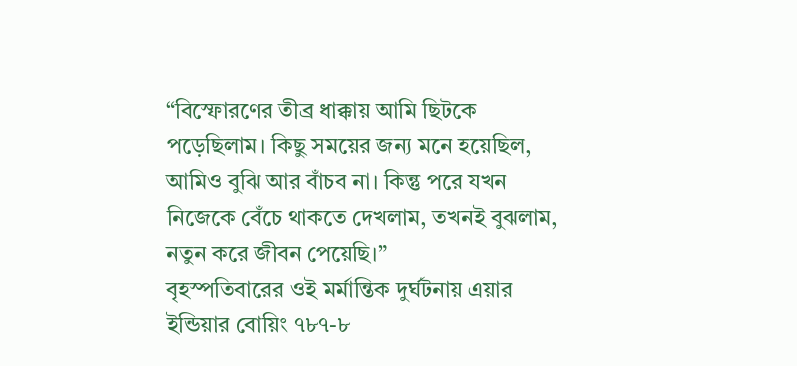“বিস্ফোরণের তীব্র ধাক্কায় আমি ছিটকে পড়েছিলাম। কিছু সময়ের জন্য মনে হয়েছিল, আমিও বুঝি আর বাঁচব না। কিন্তু পরে যখন নিজেকে বেঁচে থাকতে দেখলাম, তখনই বুঝলাম, নতুন করে জীবন পেয়েছি।”
বৃহস্পতিবারের ওই মর্মান্তিক দুর্ঘটনায় এয়ার ইন্ডিয়ার বোয়িং ৭৮৭-৮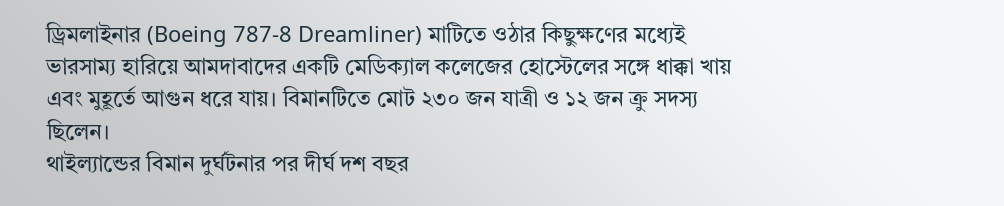ড্রিমলাইনার (Boeing 787-8 Dreamliner) মাটিতে ওঠার কিছুক্ষণের মধ্যেই ভারসাম্য হারিয়ে আমদাবাদের একটি মেডিক্যাল কলেজের হোস্টেলের সঙ্গে ধাক্কা খায় এবং মুহূর্তে আগুন ধরে যায়। বিমানটিতে মোট ২৩০ জন যাত্রী ও ১২ জন ক্রু সদস্য ছিলেন।
থাইল্যান্ডের বিমান দুর্ঘটনার পর দীর্ঘ দশ বছর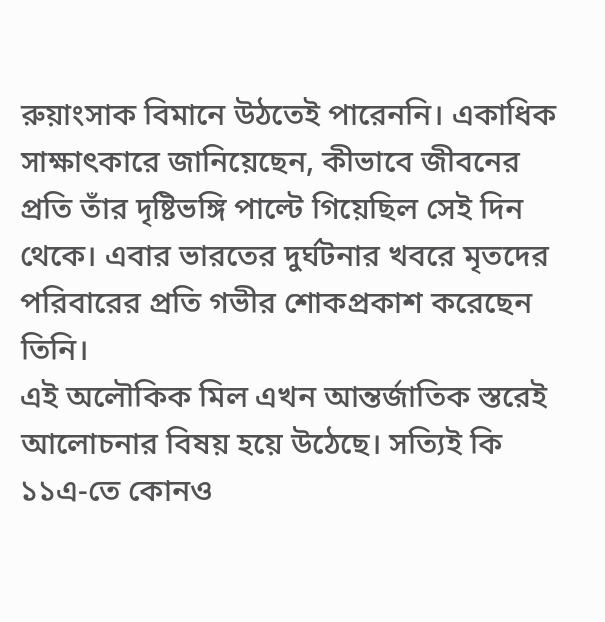রুয়াংসাক বিমানে উঠতেই পারেননি। একাধিক সাক্ষাৎকারে জানিয়েছেন, কীভাবে জীবনের প্রতি তাঁর দৃষ্টিভঙ্গি পাল্টে গিয়েছিল সেই দিন থেকে। এবার ভারতের দুর্ঘটনার খবরে মৃতদের পরিবারের প্রতি গভীর শোকপ্রকাশ করেছেন তিনি।
এই অলৌকিক মিল এখন আন্তর্জাতিক স্তরেই আলোচনার বিষয় হয়ে উঠেছে। সত্যিই কি ১১এ-তে কোনও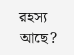রহস্য আছে?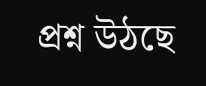প্রশ্ন উঠছে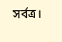সর্বত্র।